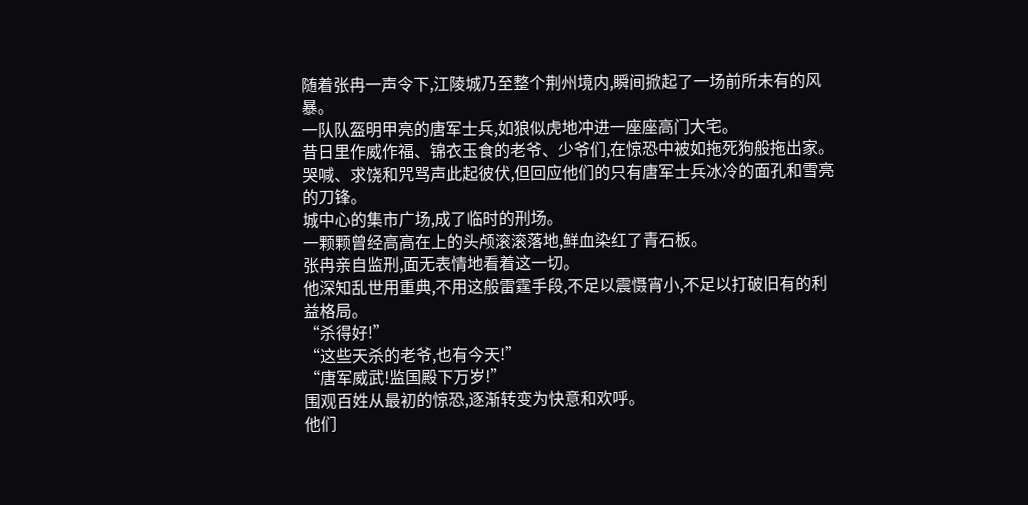随着张冉一声令下,江陵城乃至整个荆州境内,瞬间掀起了一场前所未有的风暴。
一队队盔明甲亮的唐军士兵,如狼似虎地冲进一座座高门大宅。
昔日里作威作福、锦衣玉食的老爷、少爷们,在惊恐中被如拖死狗般拖出家。
哭喊、求饶和咒骂声此起彼伏,但回应他们的只有唐军士兵冰冷的面孔和雪亮的刀锋。
城中心的集市广场,成了临时的刑场。
一颗颗曾经高高在上的头颅滚滚落地,鲜血染红了青石板。
张冉亲自监刑,面无表情地看着这一切。
他深知乱世用重典,不用这般雷霆手段,不足以震慑宵小,不足以打破旧有的利益格局。
“杀得好!”
“这些天杀的老爷,也有今天!”
“唐军威武!监国殿下万岁!”
围观百姓从最初的惊恐,逐渐转变为快意和欢呼。
他们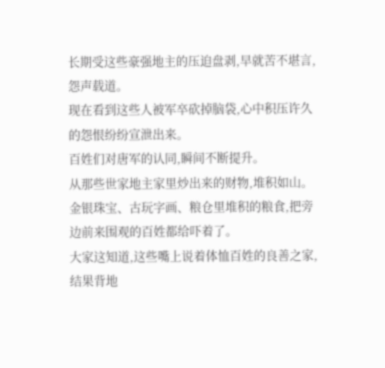长期受这些豪强地主的压迫盘剥,早就苦不堪言,怨声载道。
现在看到这些人被军卒砍掉脑袋,心中积压许久的怨恨纷纷宣泄出来。
百姓们对唐军的认同,瞬间不断提升。
从那些世家地主家里炒出来的财物,堆积如山。
金银珠宝、古玩字画、粮仓里堆积的粮食,把旁边前来围观的百姓都给吓着了。
大家这知道,这些嘴上说着体恤百姓的良善之家,结果背地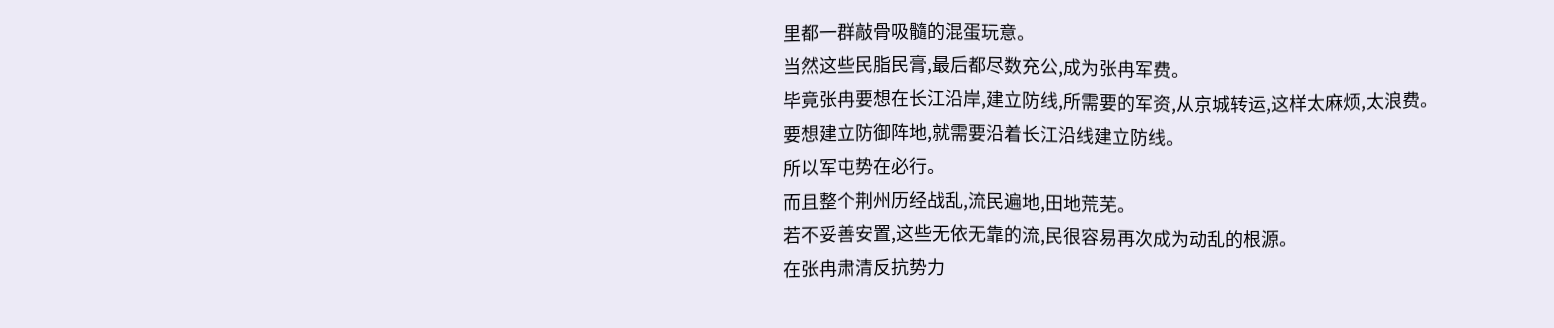里都一群敲骨吸髓的混蛋玩意。
当然这些民脂民膏,最后都尽数充公,成为张冉军费。
毕竟张冉要想在长江沿岸,建立防线,所需要的军资,从京城转运,这样太麻烦,太浪费。
要想建立防御阵地,就需要沿着长江沿线建立防线。
所以军屯势在必行。
而且整个荆州历经战乱,流民遍地,田地荒芜。
若不妥善安置,这些无依无靠的流,民很容易再次成为动乱的根源。
在张冉肃清反抗势力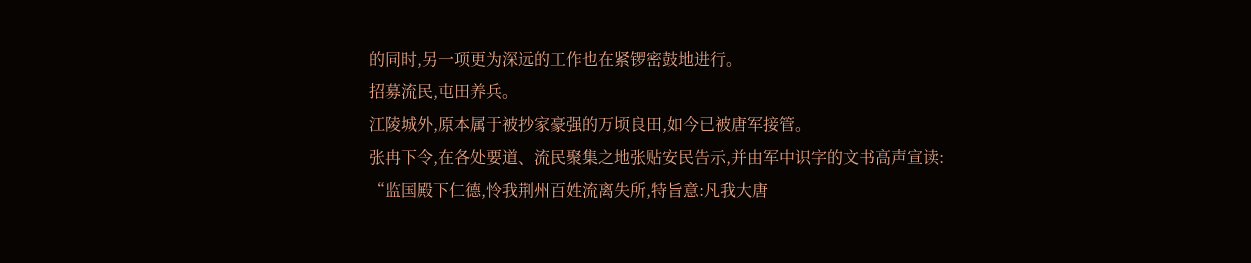的同时,另一项更为深远的工作也在紧锣密鼓地进行。
招募流民,屯田养兵。
江陵城外,原本属于被抄家豪强的万顷良田,如今已被唐军接管。
张冉下令,在各处要道、流民聚集之地张贴安民告示,并由军中识字的文书高声宣读:
“监国殿下仁德,怜我荆州百姓流离失所,特旨意:凡我大唐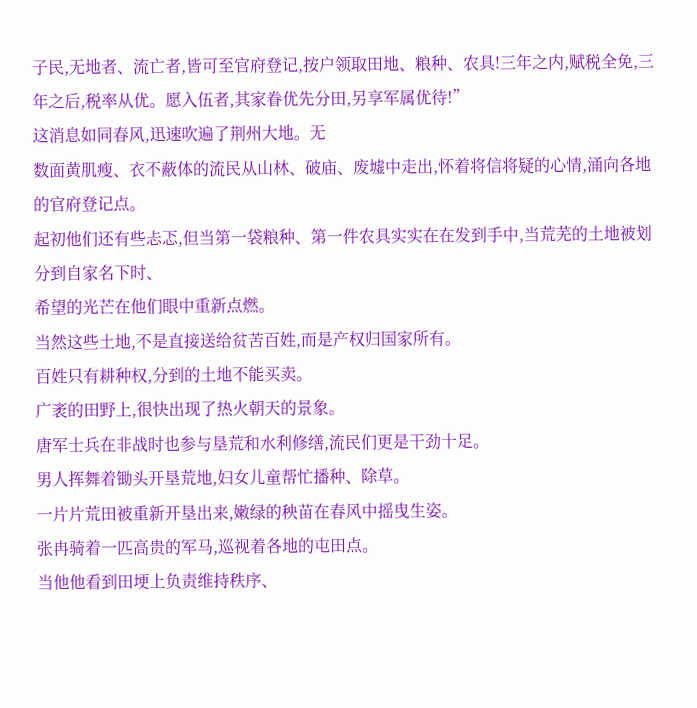子民,无地者、流亡者,皆可至官府登记,按户领取田地、粮种、农具!三年之内,赋税全免,三年之后,税率从优。愿入伍者,其家眷优先分田,另享军属优待!”
这消息如同春风,迅速吹遍了荆州大地。无
数面黄肌瘦、衣不蔽体的流民从山林、破庙、废墟中走出,怀着将信将疑的心情,涌向各地的官府登记点。
起初他们还有些忐忑,但当第一袋粮种、第一件农具实实在在发到手中,当荒芜的土地被划分到自家名下时、
希望的光芒在他们眼中重新点燃。
当然这些土地,不是直接送给贫苦百姓,而是产权归国家所有。
百姓只有耕种权,分到的土地不能买卖。
广袤的田野上,很快出现了热火朝天的景象。
唐军士兵在非战时也参与垦荒和水利修缮,流民们更是干劲十足。
男人挥舞着锄头开垦荒地,妇女儿童帮忙播种、除草。
一片片荒田被重新开垦出来,嫩绿的秧苗在春风中摇曳生姿。
张冉骑着一匹高贵的军马,巡视着各地的屯田点。
当他他看到田埂上负责维持秩序、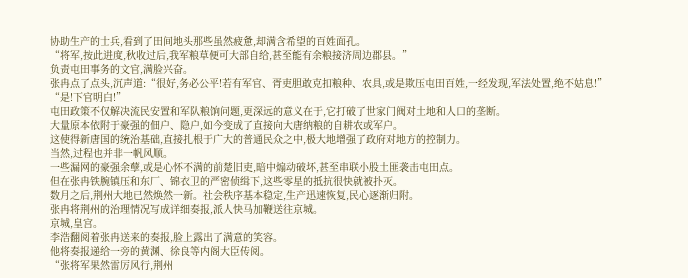协助生产的士兵,看到了田间地头那些虽然疲惫,却满含希望的百姓面孔。
“将军,按此进度,秋收过后,我军粮草便可大部自给,甚至能有余粮接济周边郡县。”
负责屯田事务的文官,满脸兴奋。
张冉点了点头,沉声道:“很好,务必公平!若有军官、胥吏胆敢克扣粮种、农具,或是欺压屯田百姓,一经发现,军法处置,绝不姑息!”
“是!下官明白!”
屯田政策不仅解决流民安置和军队粮饷问题,更深远的意义在于,它打破了世家门阀对土地和人口的垄断。
大量原本依附于豪强的佃户、隐户,如今变成了直接向大唐纳粮的自耕农或军户。
这使得新唐国的统治基础,直接扎根于广大的普通民众之中,极大地增强了政府对地方的控制力。
当然,过程也并非一帆风顺。
一些漏网的豪强余孽,或是心怀不满的前楚旧吏,暗中煽动破坏,甚至串联小股土匪袭击屯田点。
但在张冉铁腕镇压和东厂、锦衣卫的严密侦缉下,这些零星的抵抗很快就被扑灭。
数月之后,荆州大地已然焕然一新。社会秩序基本稳定,生产迅速恢复,民心逐渐归附。
张冉将荆州的治理情况写成详细奏报,派人快马加鞭送往京城。
京城,皇宫。
李浩翻阅着张冉送来的奏报,脸上露出了满意的笑容。
他将奏报递给一旁的黄渊、徐良等内阁大臣传阅。
“张将军果然雷厉风行,荆州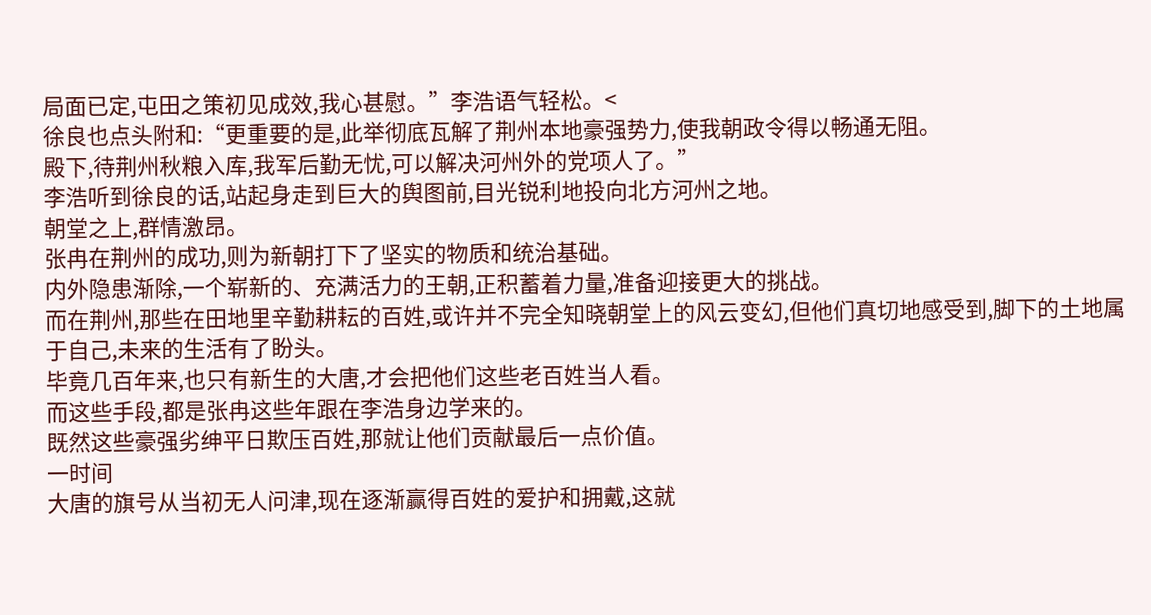局面已定,屯田之策初见成效,我心甚慰。”李浩语气轻松。<
徐良也点头附和:“更重要的是,此举彻底瓦解了荆州本地豪强势力,使我朝政令得以畅通无阻。
殿下,待荆州秋粮入库,我军后勤无忧,可以解决河州外的党项人了。”
李浩听到徐良的话,站起身走到巨大的舆图前,目光锐利地投向北方河州之地。
朝堂之上,群情激昂。
张冉在荆州的成功,则为新朝打下了坚实的物质和统治基础。
内外隐患渐除,一个崭新的、充满活力的王朝,正积蓄着力量,准备迎接更大的挑战。
而在荆州,那些在田地里辛勤耕耘的百姓,或许并不完全知晓朝堂上的风云变幻,但他们真切地感受到,脚下的土地属于自己,未来的生活有了盼头。
毕竟几百年来,也只有新生的大唐,才会把他们这些老百姓当人看。
而这些手段,都是张冉这些年跟在李浩身边学来的。
既然这些豪强劣绅平日欺压百姓,那就让他们贡献最后一点价值。
一时间
大唐的旗号从当初无人问津,现在逐渐赢得百姓的爱护和拥戴,这就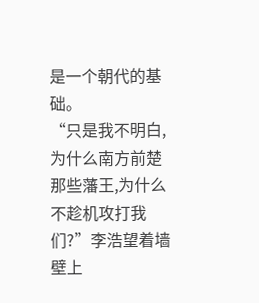是一个朝代的基础。
“只是我不明白,为什么南方前楚那些藩王,为什么不趁机攻打我们?”李浩望着墙壁上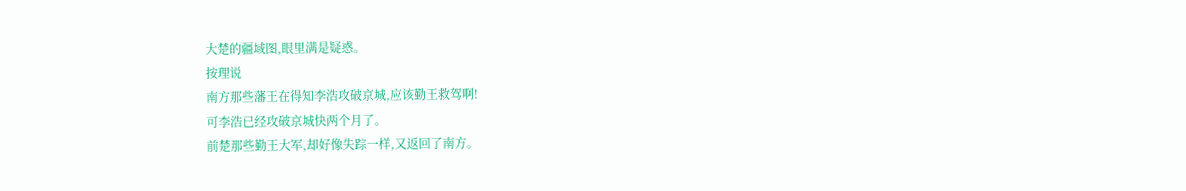大楚的疆域图,眼里满是疑惑。
按理说
南方那些藩王在得知李浩攻破京城,应该勤王救驾啊!
可李浩已经攻破京城快两个月了。
前楚那些勤王大军,却好像失踪一样,又返回了南方。